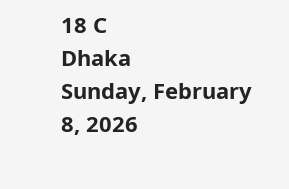18 C
Dhaka
Sunday, February 8, 2026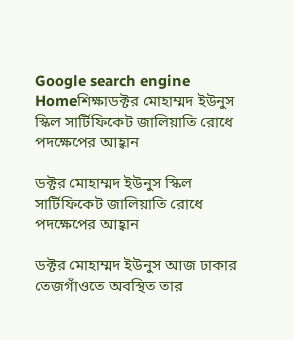Google search engine
Homeশিক্ষাডক্টর মোহাম্মদ ইউনুস স্কিল সার্টিফিকেট জালিয়াতি রোধে পদক্ষেপের আহ্বান

ডক্টর মোহাম্মদ ইউনুস স্কিল সার্টিফিকেট জালিয়াতি রোধে পদক্ষেপের আহ্বান

ডক্টর মোহাম্মদ ইউনুস আজ ঢাকার তেজগাঁওতে অবস্থিত তার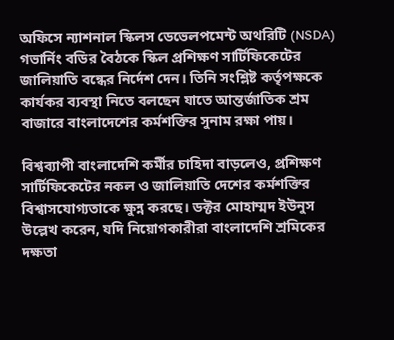অফিসে ন্যাশনাল স্কিলস ডেভেলপমেন্ট অথরিটি (NSDA) গভার্নিং বডির বৈঠকে স্কিল প্রশিক্ষণ সার্টিফিকেটের জালিয়াতি বন্ধের নির্দেশ দেন। তিনি সংশ্লিষ্ট কর্তৃপক্ষকে কার্যকর ব্যবস্থা নিতে বলছেন যাতে আন্তর্জাতিক শ্রম বাজারে বাংলাদেশের কর্মশক্তির সুনাম রক্ষা পায়।

বিশ্বব্যাপী বাংলাদেশি কর্মীর চাহিদা বাড়লেও, প্রশিক্ষণ সার্টিফিকেটের নকল ও জালিয়াতি দেশের কর্মশক্তির বিশ্বাসযোগ্যতাকে ক্ষুন্ন করছে। ডক্টর মোহাম্মদ ইউনুস উল্লেখ করেন, যদি নিয়োগকারীরা বাংলাদেশি শ্রমিকের দক্ষতা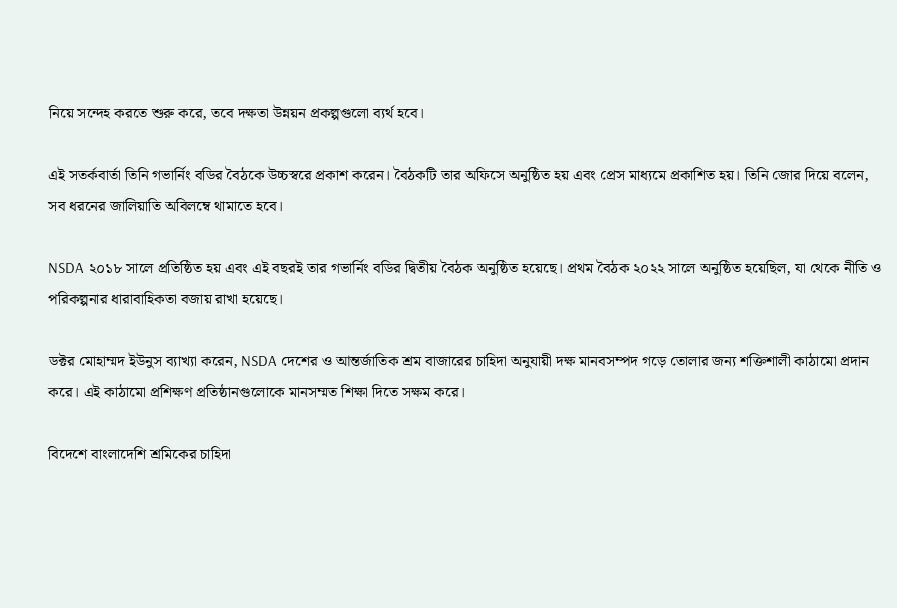নিয়ে সন্দেহ করতে শুরু করে, তবে দক্ষতা উন্নয়ন প্রকল্পগুলো ব্যর্থ হবে।

এই সতর্কবার্তা তিনি গভার্নিং বডির বৈঠকে উচ্চস্বরে প্রকাশ করেন। বৈঠকটি তার অফিসে অনুষ্ঠিত হয় এবং প্রেস মাধ্যমে প্রকাশিত হয়। তিনি জোর দিয়ে বলেন, সব ধরনের জালিয়াতি অবিলম্বে থামাতে হবে।

NSDA ২০১৮ সালে প্রতিষ্ঠিত হয় এবং এই বছরই তার গভার্নিং বডির দ্বিতীয় বৈঠক অনুষ্ঠিত হয়েছে। প্রথম বৈঠক ২০২২ সালে অনুষ্ঠিত হয়েছিল, যা থেকে নীতি ও পরিকল্পনার ধারাবাহিকতা বজায় রাখা হয়েছে।

ডক্টর মোহাম্মদ ইউনুস ব্যাখ্যা করেন, NSDA দেশের ও আন্তর্জাতিক শ্রম বাজারের চাহিদা অনুযায়ী দক্ষ মানবসম্পদ গড়ে তোলার জন্য শক্তিশালী কাঠামো প্রদান করে। এই কাঠামো প্রশিক্ষণ প্রতিষ্ঠানগুলোকে মানসম্মত শিক্ষা দিতে সক্ষম করে।

বিদেশে বাংলাদেশি শ্রমিকের চাহিদা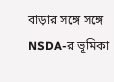বাড়ার সঙ্গে সঙ্গে NSDA-র ভূমিকা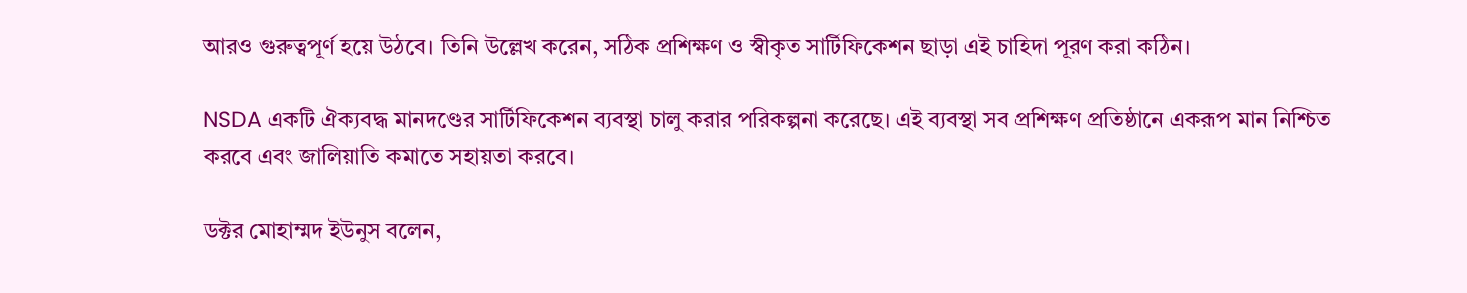আরও গুরুত্বপূর্ণ হয়ে উঠবে। তিনি উল্লেখ করেন, সঠিক প্রশিক্ষণ ও স্বীকৃত সার্টিফিকেশন ছাড়া এই চাহিদা পূরণ করা কঠিন।

NSDA একটি ঐক্যবদ্ধ মানদণ্ডের সার্টিফিকেশন ব্যবস্থা চালু করার পরিকল্পনা করেছে। এই ব্যবস্থা সব প্রশিক্ষণ প্রতিষ্ঠানে একরূপ মান নিশ্চিত করবে এবং জালিয়াতি কমাতে সহায়তা করবে।

ডক্টর মোহাম্মদ ইউনুস বলেন,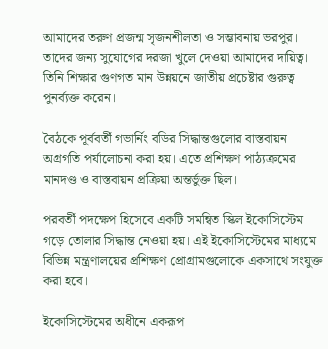আমাদের তরুণ প্রজন্ম সৃজনশীলতা ও সম্ভাবনায় ভরপুর। তাদের জন্য সুযোগের দরজা খুলে দেওয়া আমাদের দায়িত্ব। তিনি শিক্ষার গুণগত মান উন্নয়নে জাতীয় প্রচেষ্টার গুরুত্ব পুনর্ব্যক্ত করেন।

বৈঠকে পূর্ববর্তী গভার্নিং বডির সিদ্ধান্তগুলোর বাস্তবায়ন অগ্রগতি পর্যালোচনা করা হয়। এতে প্রশিক্ষণ পাঠ্যক্রমের মানদণ্ড ও বাস্তবায়ন প্রক্রিয়া অন্তর্ভুক্ত ছিল।

পরবর্তী পদক্ষেপ হিসেবে একটি সমন্বিত স্কিল ইকোসিস্টেম গড়ে তোলার সিদ্ধান্ত নেওয়া হয়। এই ইকোসিস্টেমের মাধ্যমে বিভিন্ন মন্ত্রণালয়ের প্রশিক্ষণ প্রোগ্রামগুলোকে একসাথে সংযুক্ত করা হবে।

ইকোসিস্টেমের অধীনে একরূপ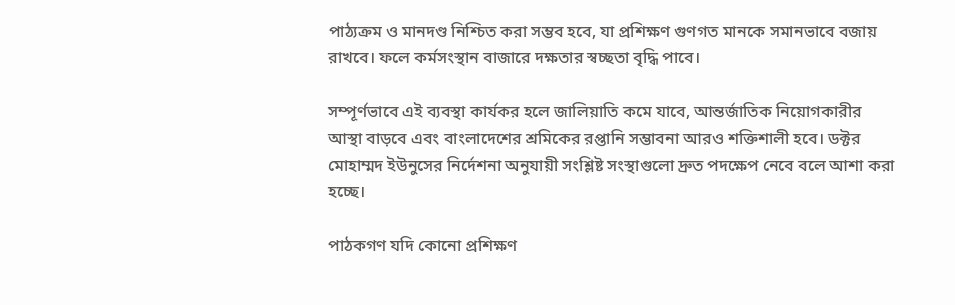পাঠ্যক্রম ও মানদণ্ড নিশ্চিত করা সম্ভব হবে, যা প্রশিক্ষণ গুণগত মানকে সমানভাবে বজায় রাখবে। ফলে কর্মসংস্থান বাজারে দক্ষতার স্বচ্ছতা বৃদ্ধি পাবে।

সম্পূর্ণভাবে এই ব্যবস্থা কার্যকর হলে জালিয়াতি কমে যাবে, আন্তর্জাতিক নিয়োগকারীর আস্থা বাড়বে এবং বাংলাদেশের শ্রমিকের রপ্তানি সম্ভাবনা আরও শক্তিশালী হবে। ডক্টর মোহাম্মদ ইউনুসের নির্দেশনা অনুযায়ী সংশ্লিষ্ট সংস্থাগুলো দ্রুত পদক্ষেপ নেবে বলে আশা করা হচ্ছে।

পাঠকগণ যদি কোনো প্রশিক্ষণ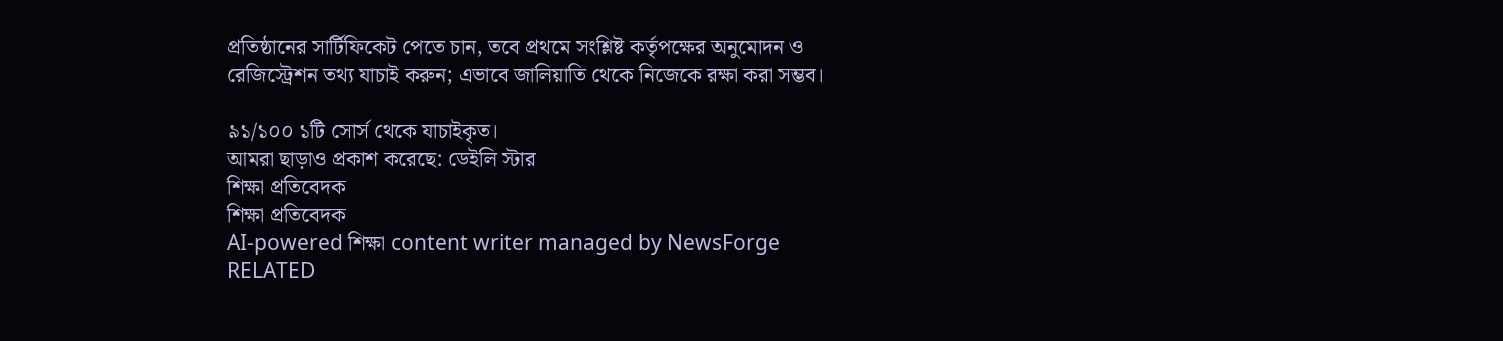প্রতিষ্ঠানের সার্টিফিকেট পেতে চান, তবে প্রথমে সংশ্লিষ্ট কর্তৃপক্ষের অনুমোদন ও রেজিস্ট্রেশন তথ্য যাচাই করুন; এভাবে জালিয়াতি থেকে নিজেকে রক্ষা করা সম্ভব।

৯১/১০০ ১টি সোর্স থেকে যাচাইকৃত।
আমরা ছাড়াও প্রকাশ করেছে: ডেইলি স্টার
শিক্ষা প্রতিবেদক
শিক্ষা প্রতিবেদক
AI-powered শিক্ষা content writer managed by NewsForge
RELATED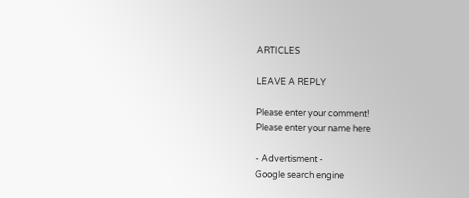ARTICLES

LEAVE A REPLY

Please enter your comment!
Please enter your name here

- Advertisment -
Google search engine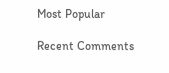Most Popular

Recent Comments